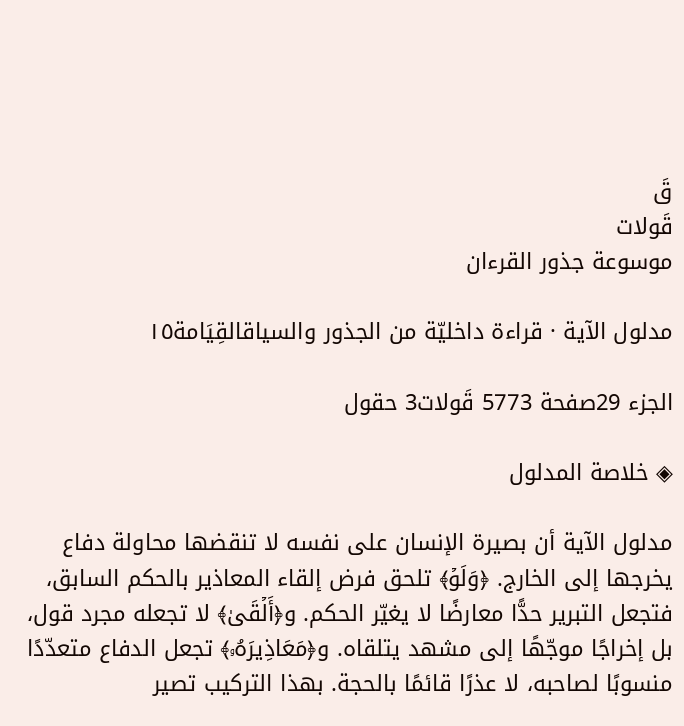قَ
قَولات
موسوعة جذور القرءان

مدلول الآية · قراءة داخليّة من الجذور والسياقالقِيَامة١٥

الجزء 29صفحة 5773 قَولات3 حقول

◈ خلاصة المدلول

مدلول الآية أن بصيرة الإنسان على نفسه لا تنقضها محاولة دفاع يخرجها إلى الخارج. ﴿وَلَوۡ﴾ تلحق فرض إلقاء المعاذير بالحكم السابق، فتجعل التبرير حدًّا معارضًا لا يغيّر الحكم. و﴿أَلۡقَىٰ﴾ لا تجعله مجرد قول، بل إخراجًا موجّهًا إلى مشهد يتلقاه. و﴿مَعَاذِيرَهُۥ﴾ تجعل الدفاع متعدّدًا منسوبًا لصاحبه، لا عذرًا قائمًا بالحجة. بهذا التركيب تصير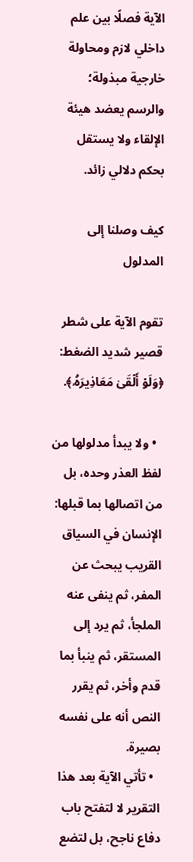الآية فصلًا بين علم داخلي لازم ومحاولة خارجية مبذولة؛ والرسم يعضد هيئة الإلقاء ولا يستقل بحكم دلالي زائد.

كيف وصلنا إلى المدلول

تقوم الآية على شطر قصير شديد الضغط: ﴿وَلَوۡ أَلۡقَىٰ مَعَاذِيرَهُۥ﴾.

  • ولا يبدأ مدلولها من لفظ العذر وحده، بل من اتصالها بما قبلها: الإنسان في السياق القريب يبحث عن المفر، ثم ينفى عنه الملجأ، ثم يرد إلى المستقر، ثم ينبأ بما قدم وأخر، ثم يقرر النص أنه على نفسه بصيرة.
  • تأتي الآية بعد هذا التقرير لا لتفتح باب دفاع ناجح، بل لتضع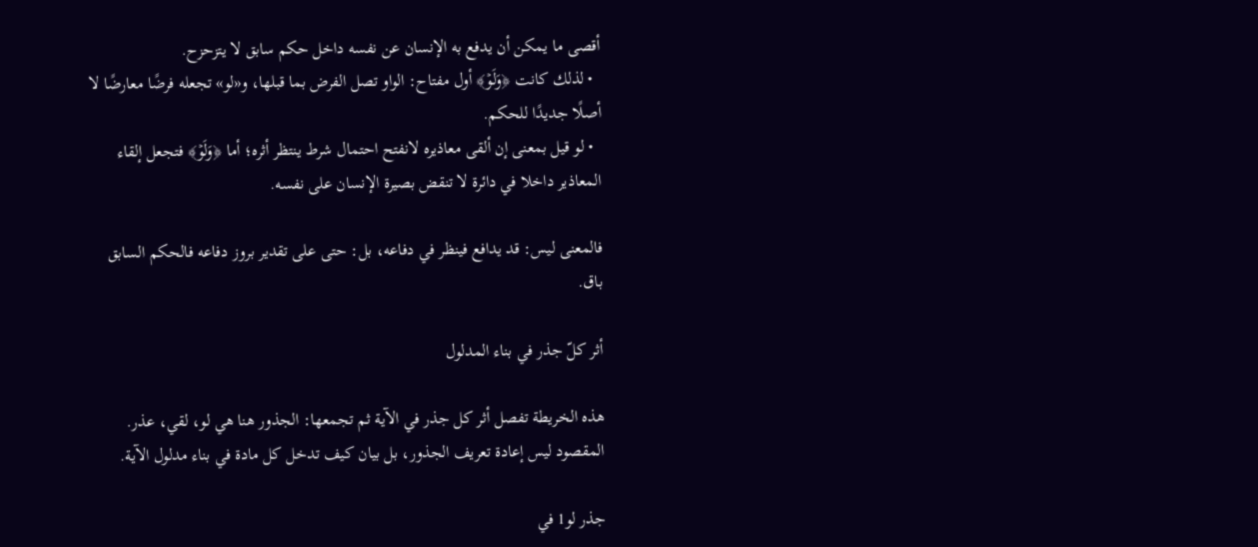أقصى ما يمكن أن يدفع به الإنسان عن نفسه داخل حكم سابق لا يتزحزح.
  • لذلك كانت ﴿وَلَوۡ﴾ أول مفتاح: الواو تصل الفرض بما قبلها، و«لو» تجعله فرضًا معارضًا لا أصلًا جديدًا للحكم.
  • لو قيل بمعنى إن ألقى معاذيره لانفتح احتمال شرط ينتظر أثره؛ أما ﴿وَلَوۡ﴾ فتجعل إلقاء المعاذير داخلا في دائرة لا تنقض بصيرة الإنسان على نفسه.

فالمعنى ليس: قد يدافع فينظر في دفاعه، بل: حتى على تقدير بروز دفاعه فالحكم السابق باق.

أثر كلّ جذر في بناء المدلول

هذه الخريطة تفصل أثر كل جذر في الآية ثم تجمعها: الجذور هنا هي لو، لقي، عذر. المقصود ليس إعادة تعريف الجذور، بل بيان كيف تدخل كل مادة في بناء مدلول الآية.

جذر لو1 في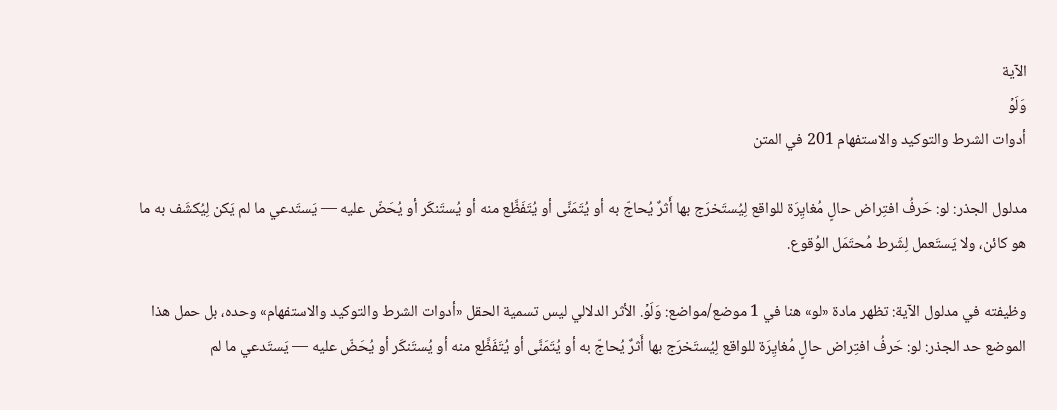الآية
وَلَوۡ
أدوات الشرط والتوكيد والاستفهام 201 في المتن

مدلول الجذر: لو: حَرفُ افتِراض حالٍ مُغايِرَة للواقع لِيُستَخرَج بها أَثرٌ يُحاجّ به أو يُتَمَنَّى أو يُتَفَظَّع منه أو يُستَنكَر أو يُحَضّ عليه — يَستَدعي ما لم يَكن لِيُكشَف به ما هو كائن، ولا يَستَعمل لِشَرط مُحتَمَل الوُقوع.

وظيفته في مدلول الآية: تظهر مادة «لو» هنا في 1 موضع/مواضع: وَلَوۡ. الأثر الدلالي ليس تسمية الحقل «أدوات الشرط والتوكيد والاستفهام» وحده، بل حمل هذا الموضع حد الجذر: لو: حَرفُ افتِراض حالٍ مُغايِرَة للواقع لِيُستَخرَج بها أَثرٌ يُحاجّ به أو يُتَمَنَّى أو يُتَفَظَّع منه أو يُستَنكَر أو يُحَضّ عليه — يَستَدعي ما لم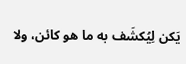يَكن لِيُكشَف به ما هو كائن، ولا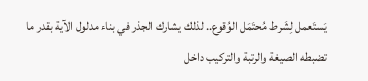يَستَعمل لِشَرط مُحتَمَل الوُقوع.. لذلك يشارك الجذر في بناء مدلول الآية بقدر ما تضبطه الصيغة والرتبة والتركيب داخل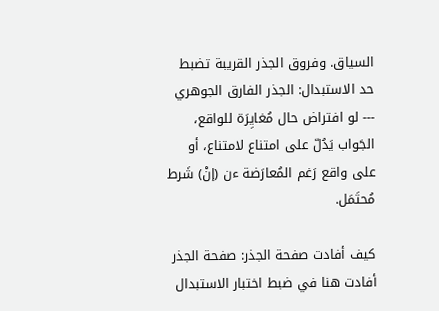السياق. وفروق الجذر القريبة تضبط حد الاستبدال: الجذر الفارق الجوهري --- لو افتراض حال مُغايِرَة للواقع، الجَواب يَدُلّ على امتناع لامتناع، أو على واقع رَغم المُعارَضة ءن (إنْ) شَرط مُحتَمَل.

كيف أفادت صفحة الجذر: صفحة الجذر أفادت هنا في ضبط اختبار الاستبدال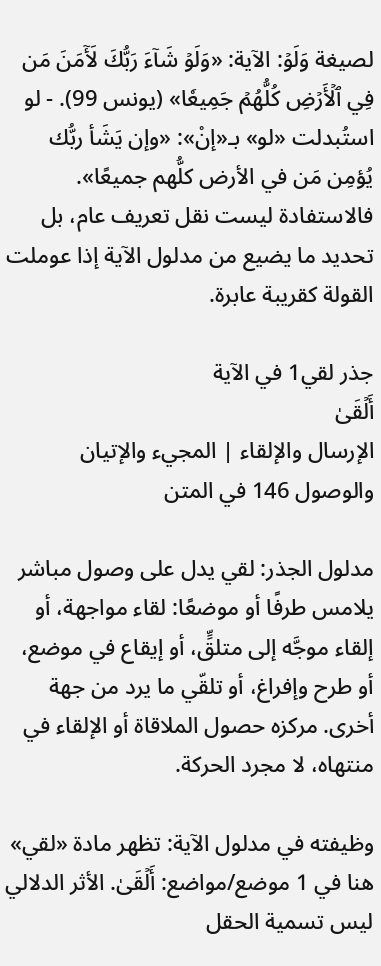لصيغة وَلَوۡ: الآية: «وَلَوۡ شَآءَ رَبُّكَ لَأٓمَنَ مَن فِي ٱلۡأَرۡضِ كُلُّهُمۡ جَمِيعٗا» (يونس 99). - لو استُبدلت «لو» بـ«إنْ»: «وإن يَشَأ ربُّك يُؤمِن مَن في الأرض كلُّهم جميعًا». فالاستفادة ليست نقل تعريف عام، بل تحديد ما يضيع من مدلول الآية إذا عوملت القولة كقريبة عابرة.

جذر لقي1 في الآية
أَلۡقَىٰ
الإرسال والإلقاء | المجيء والإتيان والوصول 146 في المتن

مدلول الجذر: لقي يدل على وصول مباشر يلامس طرفًا أو موضعًا: لقاء مواجهة، أو إلقاء موجَّه إلى متلقٍّ، أو إيقاع في موضع، أو طرح وإفراغ، أو تلقّي ما يرد من جهة أخرى. مركزه حصول الملاقاة أو الإلقاء في منتهاه، لا مجرد الحركة.

وظيفته في مدلول الآية: تظهر مادة «لقي» هنا في 1 موضع/مواضع: أَلۡقَىٰ. الأثر الدلالي ليس تسمية الحقل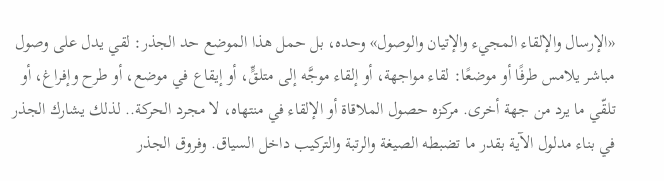«الإرسال والإلقاء المجيء والإتيان والوصول» وحده، بل حمل هذا الموضع حد الجذر: لقي يدل على وصول مباشر يلامس طرفًا أو موضعًا: لقاء مواجهة، أو إلقاء موجَّه إلى متلقٍّ، أو إيقاع في موضع، أو طرح وإفراغ، أو تلقّي ما يرد من جهة أخرى. مركزه حصول الملاقاة أو الإلقاء في منتهاه، لا مجرد الحركة.. لذلك يشارك الجذر في بناء مدلول الآية بقدر ما تضبطه الصيغة والرتبة والتركيب داخل السياق. وفروق الجذر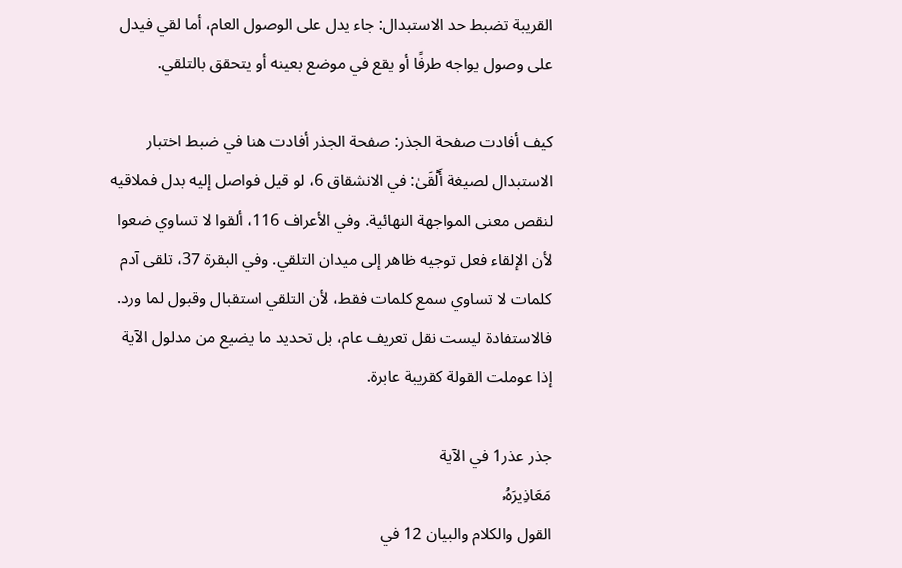القريبة تضبط حد الاستبدال: جاء يدل على الوصول العام، أما لقي فيدل على وصول يواجه طرفًا أو يقع في موضع بعينه أو يتحقق بالتلقي.

كيف أفادت صفحة الجذر: صفحة الجذر أفادت هنا في ضبط اختبار الاستبدال لصيغة أَلۡقَىٰ: في الانشقاق 6، لو قيل فواصل إليه بدل فملاقيه لنقص معنى المواجهة النهائية. وفي الأعراف 116، ألقوا لا تساوي ضعوا لأن الإلقاء فعل توجيه ظاهر إلى ميدان التلقي. وفي البقرة 37، تلقى آدم كلمات لا تساوي سمع كلمات فقط، لأن التلقي استقبال وقبول لما ورد. فالاستفادة ليست نقل تعريف عام، بل تحديد ما يضيع من مدلول الآية إذا عوملت القولة كقريبة عابرة.

جذر عذر1 في الآية
مَعَاذِيرَهُۥ
القول والكلام والبيان 12 في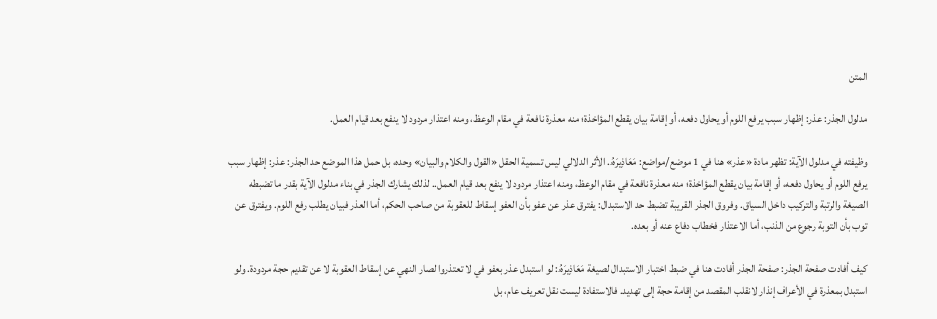المتن

مدلول الجذر: عذر: إظهار سبب يرفع اللوم أو يحاول دفعه، أو إقامة بيان يقطع المؤاخذة؛ منه معذرة نافعة في مقام الوعظ، ومنه اعتذار مردود لا ينفع بعد قيام العمل.

وظيفته في مدلول الآية: تظهر مادة «عذر» هنا في 1 موضع/مواضع: مَعَاذِيرَهُۥ. الأثر الدلالي ليس تسمية الحقل «القول والكلام والبيان» وحده، بل حمل هذا الموضع حد الجذر: عذر: إظهار سبب يرفع اللوم أو يحاول دفعه، أو إقامة بيان يقطع المؤاخذة؛ منه معذرة نافعة في مقام الوعظ، ومنه اعتذار مردود لا ينفع بعد قيام العمل.. لذلك يشارك الجذر في بناء مدلول الآية بقدر ما تضبطه الصيغة والرتبة والتركيب داخل السياق. وفروق الجذر القريبة تضبط حد الاستبدال: يفترق عذر عن عفو بأن العفو إسقاط للعقوبة من صاحب الحكم، أما العذر فبيان يطلب رفع اللوم. ويفترق عن توب بأن التوبة رجوع من الذنب، أما الاعتذار فخطاب دفاع عنه أو بعده.

كيف أفادت صفحة الجذر: صفحة الجذر أفادت هنا في ضبط اختبار الاستبدال لصيغة مَعَاذِيرَهُۥ: لو استبدل عذر بعفو في لا تعتذروا لصار النهي عن إسقاط العقوبة لا عن تقديم حجة مردودة. ولو استبدل بمعذرة في الأعراف إنذار لانقلب المقصد من إقامة حجة إلى تهديد. فالاستفادة ليست نقل تعريف عام، بل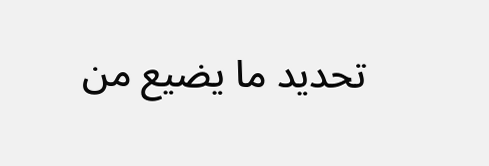تحديد ما يضيع من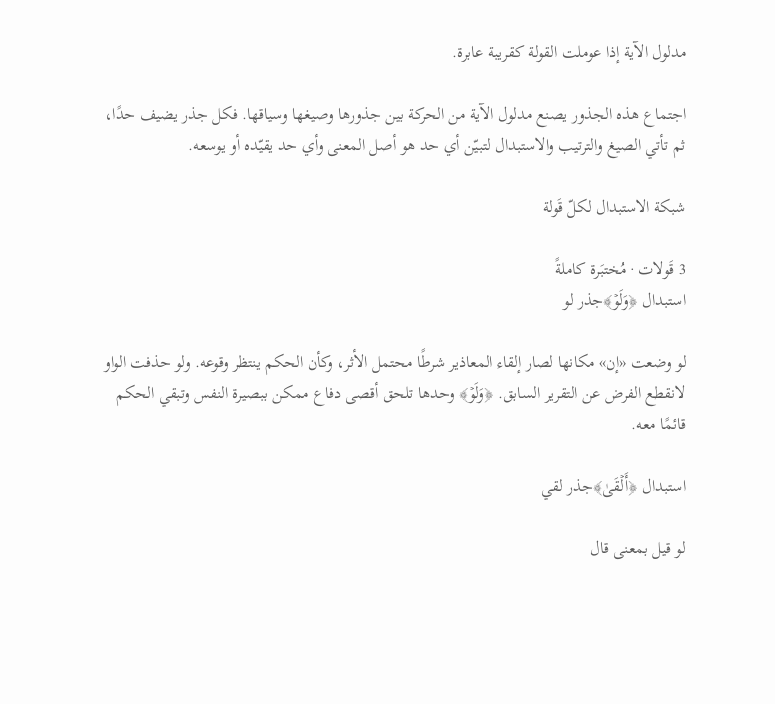مدلول الآية إذا عوملت القولة كقريبة عابرة.

اجتماع هذه الجذور يصنع مدلول الآية من الحركة بين جذورها وصيغها وسياقها. فكل جذر يضيف حدًا، ثم تأتي الصيغ والترتيب والاستبدال لتبيّن أي حد هو أصل المعنى وأي حد يقيّده أو يوسعه.

شبكة الاستبدال لكلّ قَولة

3 قَولات · مُختبَرة كاملةً
استبدال ﴿وَلَوۡ﴾جذر لو

لو وضعت «إن» مكانها لصار إلقاء المعاذير شرطًا محتمل الأثر، وكأن الحكم ينتظر وقوعه. ولو حذفت الواو لانقطع الفرض عن التقرير السابق. ﴿وَلَوۡ﴾ وحدها تلحق أقصى دفاع ممكن ببصيرة النفس وتبقي الحكم قائمًا معه.

استبدال ﴿أَلۡقَىٰ﴾جذر لقي

لو قيل بمعنى قال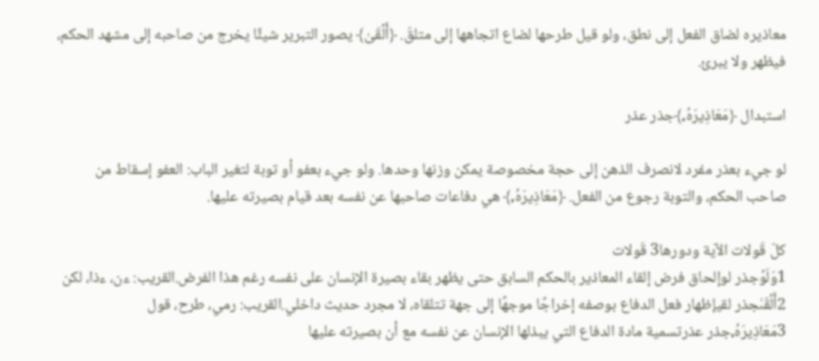معاذيره لضاق الفعل إلى نطق، ولو قيل طرحها لضاع اتجاهها إلى متلقّ. ﴿أَلۡقَىٰ﴾ يصور التبرير شيئًا يخرج من صاحبه إلى مشهد الحكم، فيظهر ولا يبرئ.

استبدال ﴿مَعَاذِيرَهُۥ﴾جذر عذر

لو جيء بعذر مفرد لانصرف الذهن إلى حجة مخصوصة يمكن وزنها وحدها. ولو جيء بعفو أو توبة لتغير الباب: العفو إسقاط من صاحب الحكم، والتوبة رجوع من الفعل. ﴿مَعَاذِيرَهُۥ﴾ هي دفاعات صاحبها عن نفسه بعد قيام بصيرته عليها.

كلّ قَولات الآية ودورها3 قَولات
1وَلَوۡجذر لوإلحاق فرض إلقاء المعاذير بالحكم السابق حتى يظهر بقاء بصيرة الإنسان على نفسه رغم هذا الفرض.القريب: ءن، ءذا، لكن
2أَلۡقَىٰجذر لقيإظهار فعل الدفاع بوصفه إخراجًا موجهًا إلى جهة تتلقاه، لا مجرد حديث داخلي.القريب: رمي، طرح، قول
3مَعَاذِيرَهُۥجذر عذرتسمية مادة الدفاع التي يبذلها الإنسان عن نفسه مع أن بصيرته عليها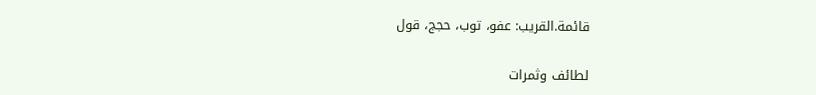قائمة.القريب: عفو، توب، حجج، قول

لطائف وثمرات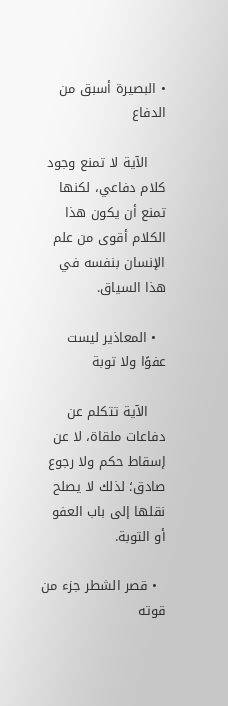• البصيرة أسبق من الدفاع

    الآية لا تمنع وجود كلام دفاعي، لكنها تمنع أن يكون هذا الكلام أقوى من علم الإنسان بنفسه في هذا السياق.

  • المعاذير ليست عفوًا ولا توبة

    الآية تتكلم عن دفاعات ملقاة، لا عن إسقاط حكم ولا رجوع صادق؛ لذلك لا يصلح نقلها إلى باب العفو أو التوبة.

  • قصر الشطر جزء من قوته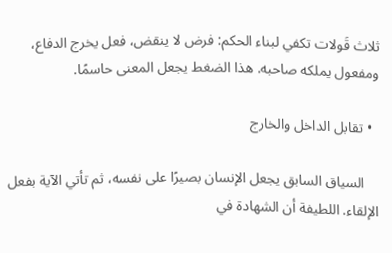ثلاث قَولات تكفي لبناء الحكم: فرض لا ينقض، فعل يخرج الدفاع، ومفعول يملكه صاحبه. هذا الضغط يجعل المعنى حاسمًا.

  • تقابل الداخل والخارج

    السياق السابق يجعل الإنسان بصيرًا على نفسه، ثم تأتي الآية بفعل الإلقاء. اللطيفة أن الشهادة في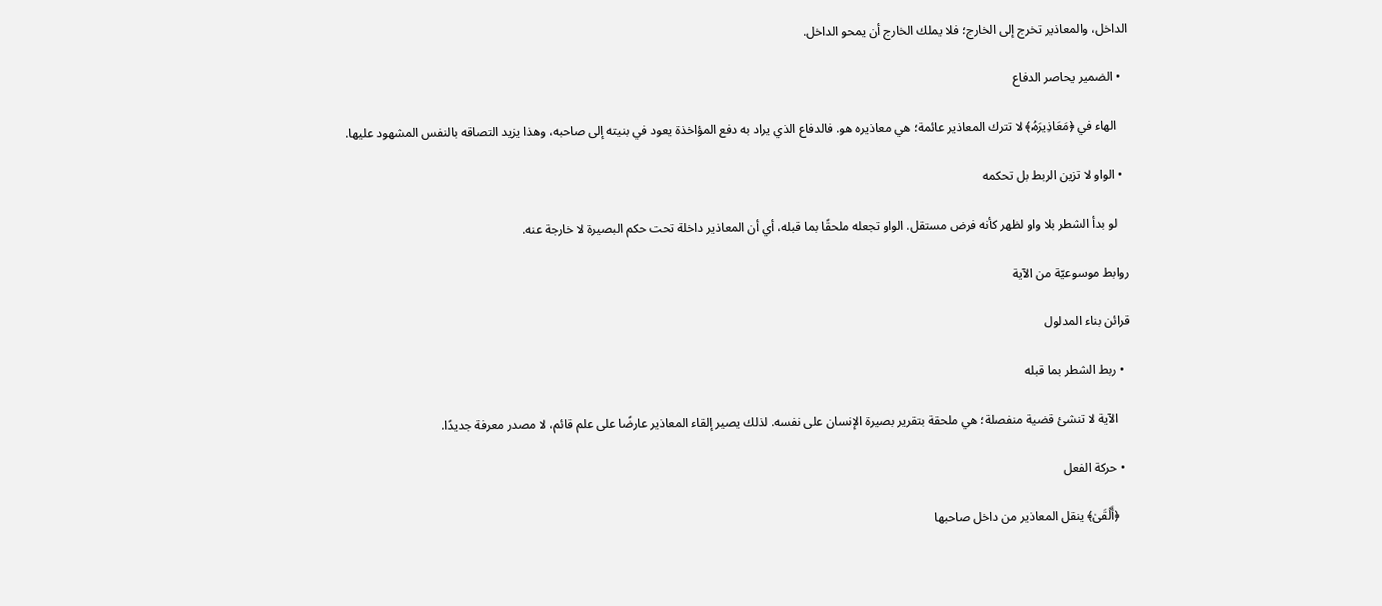الداخل، والمعاذير تخرج إلى الخارج؛ فلا يملك الخارج أن يمحو الداخل.

  • الضمير يحاصر الدفاع

    الهاء في ﴿مَعَاذِيرَهُۥ﴾ لا تترك المعاذير عائمة؛ هي معاذيره هو. فالدفاع الذي يراد به دفع المؤاخذة يعود في بنيته إلى صاحبه، وهذا يزيد التصاقه بالنفس المشهود عليها.

  • الواو لا تزين الربط بل تحكمه

    لو بدأ الشطر بلا واو لظهر كأنه فرض مستقل. الواو تجعله ملحقًا بما قبله، أي أن المعاذير داخلة تحت حكم البصيرة لا خارجة عنه.

روابط موسوعيّة من الآية

قرائن بناء المدلول

  • ربط الشطر بما قبله

    الآية لا تنشئ قضية منفصلة؛ هي ملحقة بتقرير بصيرة الإنسان على نفسه. لذلك يصير إلقاء المعاذير عارضًا على علم قائم، لا مصدر معرفة جديدًا.

  • حركة الفعل

    ﴿أَلۡقَىٰ﴾ ينقل المعاذير من داخل صاحبها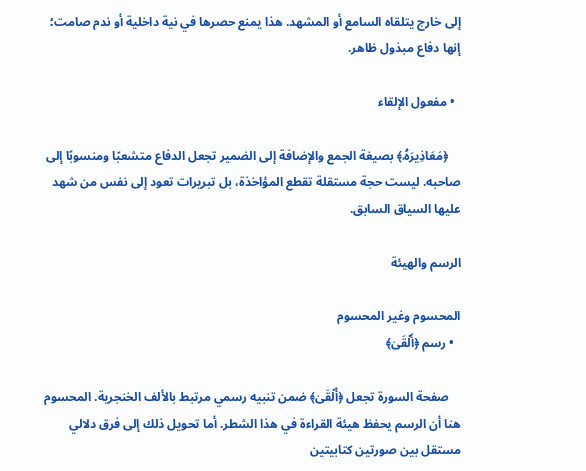إلى خارج يتلقاه السامع أو المشهد. هذا يمنع حصرها في نية داخلية أو ندم صامت؛ إنها دفاع مبذول ظاهر.

  • مفعول الإلقاء

    ﴿مَعَاذِيرَهُۥ﴾ بصيغة الجمع والإضافة إلى الضمير تجعل الدفاع متشعبًا ومنسوبًا إلى صاحبه. ليست حجة مستقلة تقطع المؤاخذة، بل تبريرات تعود إلى نفس من شهد عليها السياق السابق.

الرسم والهيئة

المحسوم وغير المحسوم
  • رسم ﴿أَلۡقَىٰ﴾

    صفحة السورة تجعل ﴿أَلۡقَىٰ﴾ ضمن تنبيه رسمي مرتبط بالألف الخنجرية. المحسوم هنا أن الرسم يحفظ هيئة القراءة في هذا الشطر. أما تحويل ذلك إلى فرق دلالي مستقل بين صورتين كتابيتين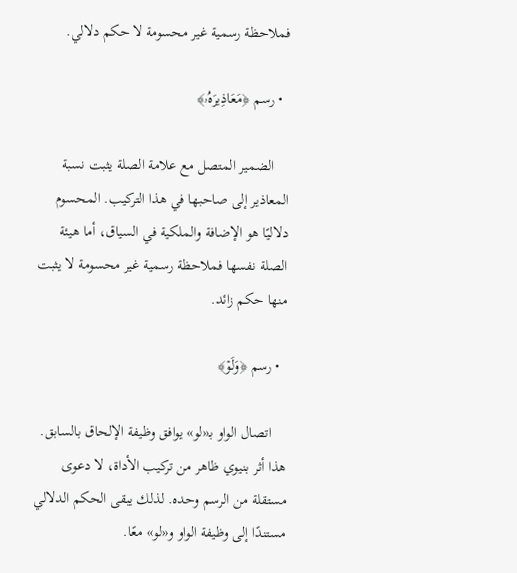فملاحظة رسمية غير محسومة لا حكم دلالي.

  • رسم ﴿مَعَاذِيرَهُۥ﴾

    الضمير المتصل مع علامة الصلة يثبت نسبة المعاذير إلى صاحبها في هذا التركيب. المحسوم دلاليًا هو الإضافة والملكية في السياق، أما هيئة الصلة نفسها فملاحظة رسمية غير محسومة لا يثبت منها حكم زائد.

  • رسم ﴿وَلَوۡ﴾

    اتصال الواو بـ«لو» يوافق وظيفة الإلحاق بالسابق. هذا أثر بنيوي ظاهر من تركيب الأداة، لا دعوى مستقلة من الرسم وحده. لذلك يبقى الحكم الدلالي مستندًا إلى وظيفة الواو و«لو» معًا.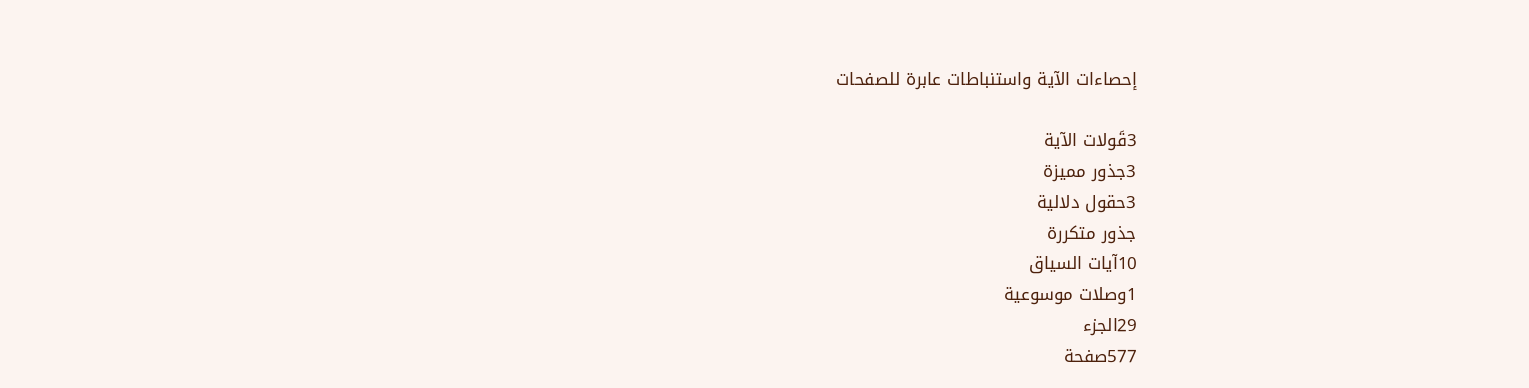إحصاءات الآية واستنباطات عابرة للصفحات

3قَولات الآية
3جذور مميزة
3حقول دلالية
جذور متكررة
10آيات السياق
1وصلات موسوعية
29الجزء
577صفحة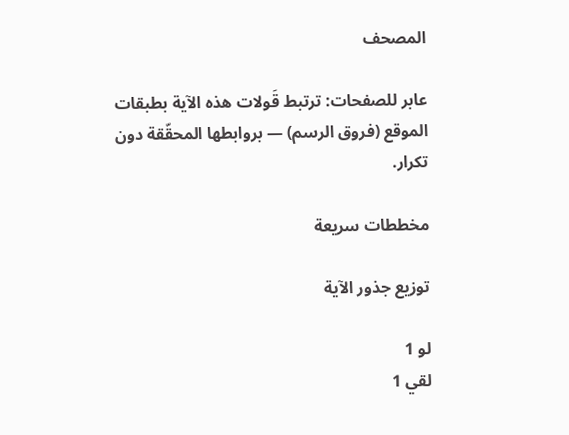المصحف

عابر للصفحات: ترتبط قَولات هذه الآية بطبقات الموقع (فروق الرسم) — بروابطها المحقّقة دون تكرار.

مخططات سريعة

توزيع جذور الآية

لو 1
لقي 1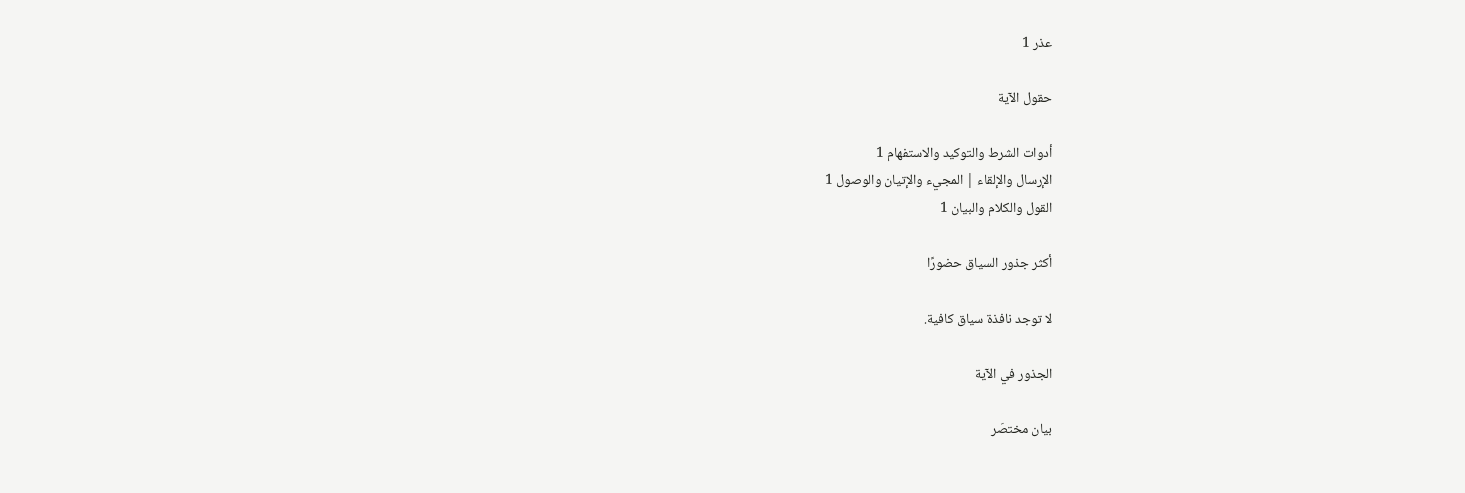عذر 1

حقول الآية

أدوات الشرط والتوكيد والاستفهام 1
الإرسال والإلقاء | المجيء والإتيان والوصول 1
القول والكلام والبيان 1

أكثر جذور السياق حضورًا

لا توجد نافذة سياق كافية.

الجذور في الآية

بيان مختصَر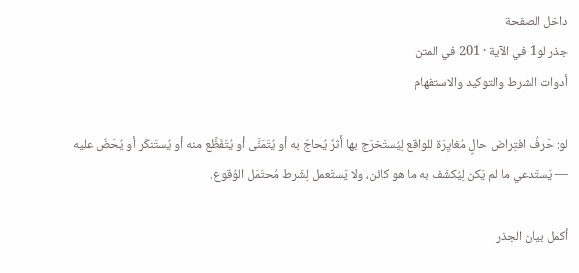داخل الصفحة
جذر لو1 في الآية · 201 في المتن
أدوات الشرط والتوكيد والاستفهام

لو: حَرفُ افتِراض حالٍ مُغايِرَة للواقع لِيُستَخرَج بها أَثرٌ يُحاجّ به أو يُتَمَنَّى أو يُتَفَظَّع منه أو يُستَنكَر أو يُحَضّ عليه — يَستَدعي ما لم يَكن لِيُكشَف به ما هو كائن، ولا يَستَعمل لِشَرط مُحتَمَل الوُقوع.

أكمل بيان الجذر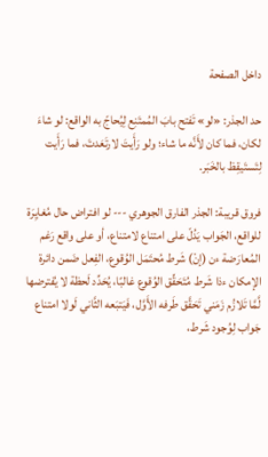داخل الصفحة

حد الجذر: «لو» تَفتح بابَ المُمتَنِع لِيُحاجّ به الواقع: لو شاءَ لكان، فما كان لأَنَّه ما شاء؛ ولو رَأَيتَ لارتَعَدتَ، فما رَأَيت لِتَستَيقِظ بالخَبَر.

فروق قريبة: الجذر الفارق الجوهري --- لو افتراض حال مُغايِرَة للواقع، الجَواب يَدُلّ على امتناع لامتناع، أو على واقع رَغم المُعارَضة ءن (إنْ) شَرط مُحتَمَل الوُقوع، الفِعل ضَمن دائرة الإمكان ءذا شَرط مُتَحَقِّق الوُقوع غالبًا، يُحَدِّد لَحظة لا يُفترضها لَّمَّا تَلازُم زَمَني تَحَقَّق طَرفه الأَوَّل، فَيَتبَعه الثَّاني لَولا امتناع جَواب لِوُجود شَرط،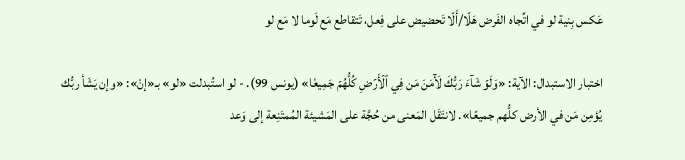عَكس بِنية لو في اتِّجاه الفَرض هَلّا/أَلّا تَحضيض على فِعل، تَتقاطع مَع لَوما لا مَع لو

اختبار الاستبدال: الآية: «وَلَوۡ شَآءَ رَبُّكَ لَأٓمَنَ مَن فِي ٱلۡأَرۡضِ كُلُّهُمۡ جَمِيعٗا» (يونس 99). - لو استُبدلت «لو» بـ«إنْ»: «وإن يَشَأ ربُّك يُؤمِن مَن في الأرض كلُّهم جميعًا». لانتَقَل المَعنى من حُجَّة على المَشيئة المُمتَنِعة إلى وَعد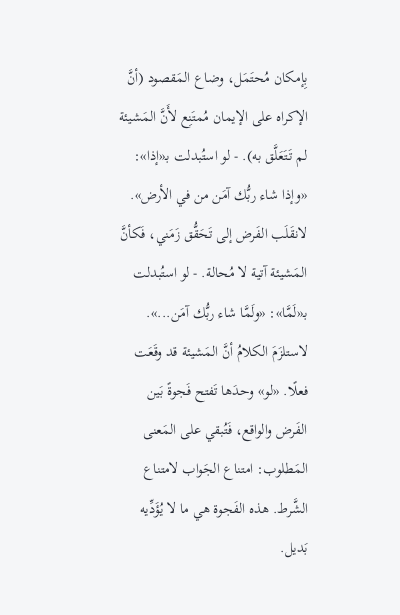بِإمكان مُحتَمَل، وضاع المَقصود (أنَّ الإكراه على الإيمان مُمتَنِع لأَنَّ المَشيئة لم تَتَعَلَّق به). - لو استُبدلت بـ«إذا»: «وإذا شاء ربُّك آمَن من في الأرض». لانقَلَب الفَرض إلى تَحَقُّق زَمَني، فَكأنَّ المَشيئة آتية لا مُحالة. - لو استُبدلت بـ«لَمَّا»: «ولَمَّا شاء ربُّك آمَن...». لاستلزَمَ الكلامُ أنَّ المَشيئة قد وقَعَت فعلًا. «لو» وحدَها تَفتح فَجوةً بَين الفَرض والواقع، فَتُبقي على المَعنى المَطلوب: امتناع الجَواب لامتناع الشَّرط. هذه الفَجوة هي ما لا يُؤَدِّيه بَديل.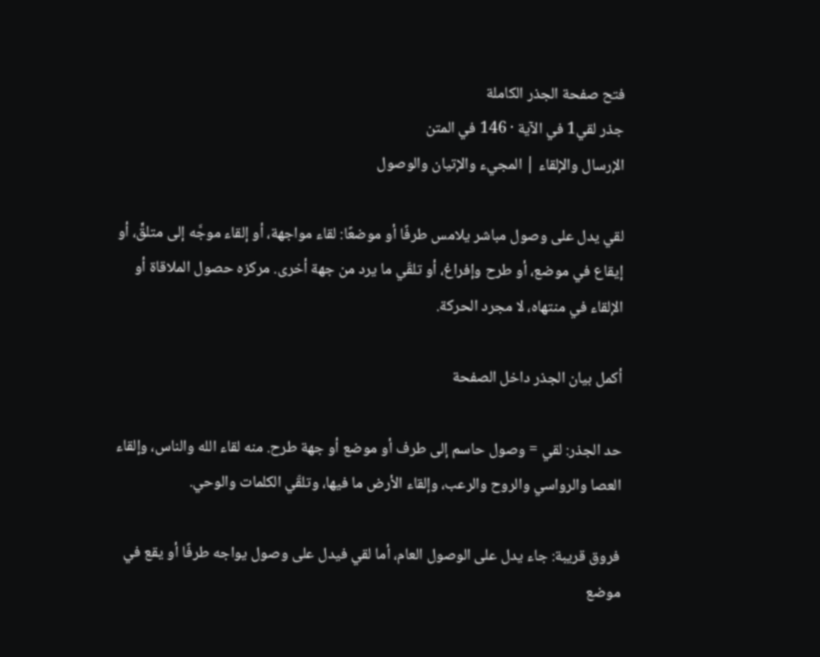فتح صفحة الجذر الكاملة
جذر لقي1 في الآية · 146 في المتن
الإرسال والإلقاء | المجيء والإتيان والوصول

لقي يدل على وصول مباشر يلامس طرفًا أو موضعًا: لقاء مواجهة، أو إلقاء موجَّه إلى متلقٍّ، أو إيقاع في موضع، أو طرح وإفراغ، أو تلقّي ما يرد من جهة أخرى. مركزه حصول الملاقاة أو الإلقاء في منتهاه، لا مجرد الحركة.

أكمل بيان الجذر داخل الصفحة

حد الجذر: لقي = وصول حاسم إلى طرف أو موضع أو جهة طرح. منه لقاء الله والناس، وإلقاء العصا والرواسي والروح والرعب، وإلقاء الأرض ما فيها، وتلقّي الكلمات والوحي.

فروق قريبة: جاء يدل على الوصول العام، أما لقي فيدل على وصول يواجه طرفًا أو يقع في موضع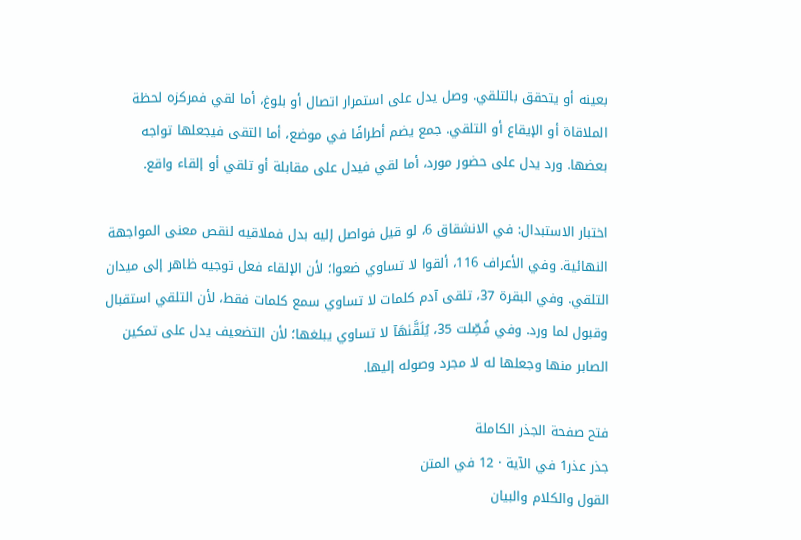بعينه أو يتحقق بالتلقي. وصل يدل على استمرار اتصال أو بلوغ، أما لقي فمركزه لحظة الملاقاة أو الإيقاع أو التلقي. جمع يضم أطرافًا في موضع، أما التقى فيجعلها تواجه بعضها. ورد يدل على حضور مورد، أما لقي فيدل على مقابلة أو تلقي أو إلقاء واقع.

اختبار الاستبدال: في الانشقاق 6، لو قيل فواصل إليه بدل فملاقيه لنقص معنى المواجهة النهائية. وفي الأعراف 116، ألقوا لا تساوي ضعوا؛ لأن الإلقاء فعل توجيه ظاهر إلى ميدان التلقي. وفي البقرة 37، تلقى آدم كلمات لا تساوي سمع كلمات فقط، لأن التلقي استقبال وقبول لما ورد. وفي فُصِّلت 35، يُلَقَّىٰهَآ لا تساوي يبلغها؛ لأن التضعيف يدل على تمكين الصابر منها وجعلها له لا مجرد وصوله إليها.

فتح صفحة الجذر الكاملة
جذر عذر1 في الآية · 12 في المتن
القول والكلام والبيان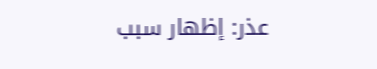عذر: إظهار سبب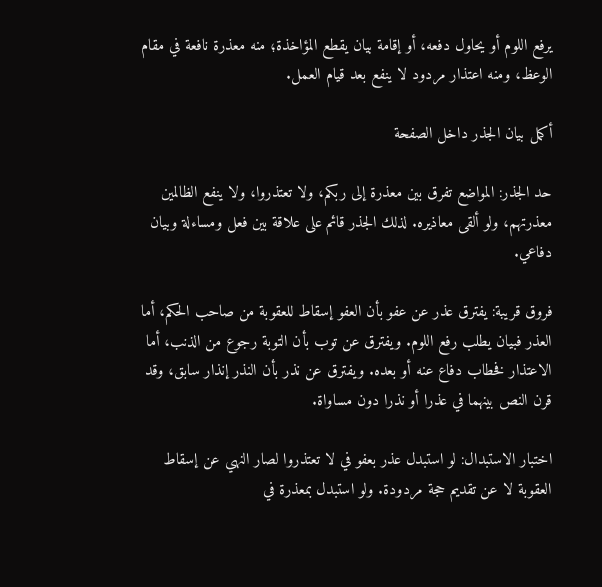يرفع اللوم أو يحاول دفعه، أو إقامة بيان يقطع المؤاخذة؛ منه معذرة نافعة في مقام الوعظ، ومنه اعتذار مردود لا ينفع بعد قيام العمل.

أكمل بيان الجذر داخل الصفحة

حد الجذر: المواضع تفرق بين معذرة إلى ربكم، ولا تعتذروا، ولا ينفع الظالمين معذرتهم، ولو ألقى معاذيره. لذلك الجذر قائم على علاقة بين فعل ومساءلة وبيان دفاعي.

فروق قريبة: يفترق عذر عن عفو بأن العفو إسقاط للعقوبة من صاحب الحكم، أما العذر فبيان يطلب رفع اللوم. ويفترق عن توب بأن التوبة رجوع من الذنب، أما الاعتذار فخطاب دفاع عنه أو بعده. ويفترق عن نذر بأن النذر إنذار سابق، وقد قرن النص بينهما في عذرا أو نذرا دون مساواة.

اختبار الاستبدال: لو استبدل عذر بعفو في لا تعتذروا لصار النهي عن إسقاط العقوبة لا عن تقديم حجة مردودة. ولو استبدل بمعذرة في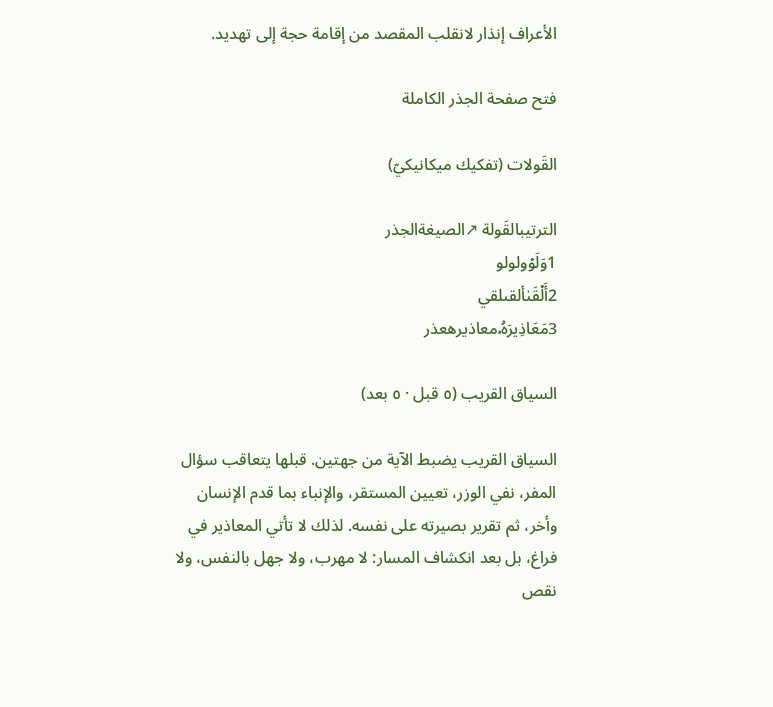الأعراف إنذار لانقلب المقصد من إقامة حجة إلى تهديد.

فتح صفحة الجذر الكاملة

القَولات (تفكيك ميكانيكيّ)

الترتيبالقَولة ↗الصيغةالجذر
1وَلَوۡولولو
2أَلۡقَىٰألقىلقي
3مَعَاذِيرَهُۥمعاذيرهعذر

السياق القريب (٥ قبل · ٥ بعد)

السياق القريب يضبط الآية من جهتين. قبلها يتعاقب سؤال المفر، نفي الوزر، تعيين المستقر، والإنباء بما قدم الإنسان وأخر، ثم تقرير بصيرته على نفسه. لذلك لا تأتي المعاذير في فراغ، بل بعد انكشاف المسار: لا مهرب، ولا جهل بالنفس، ولا نقص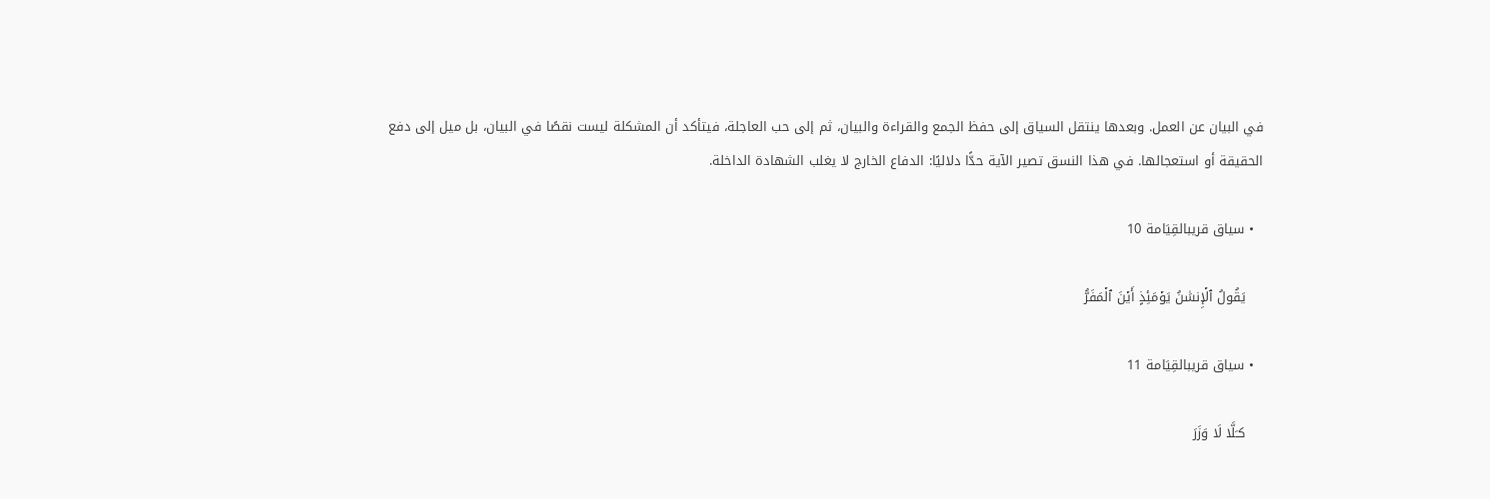في البيان عن العمل. وبعدها ينتقل السياق إلى حفظ الجمع والقراءة والبيان، ثم إلى حب العاجلة، فيتأكد أن المشكلة ليست نقصًا في البيان، بل ميل إلى دفع الحقيقة أو استعجالها. في هذا النسق تصير الآية حدًّا دلاليًا: الدفاع الخارج لا يغلب الشهادة الداخلة.

  • سياق قريبالقِيَامة 10

    يَقُولُ ٱلۡإِنسَٰنُ يَوۡمَئِذٍ أَيۡنَ ٱلۡمَفَرُّ

  • سياق قريبالقِيَامة 11

    كـَلَّا لَا وَزَرَ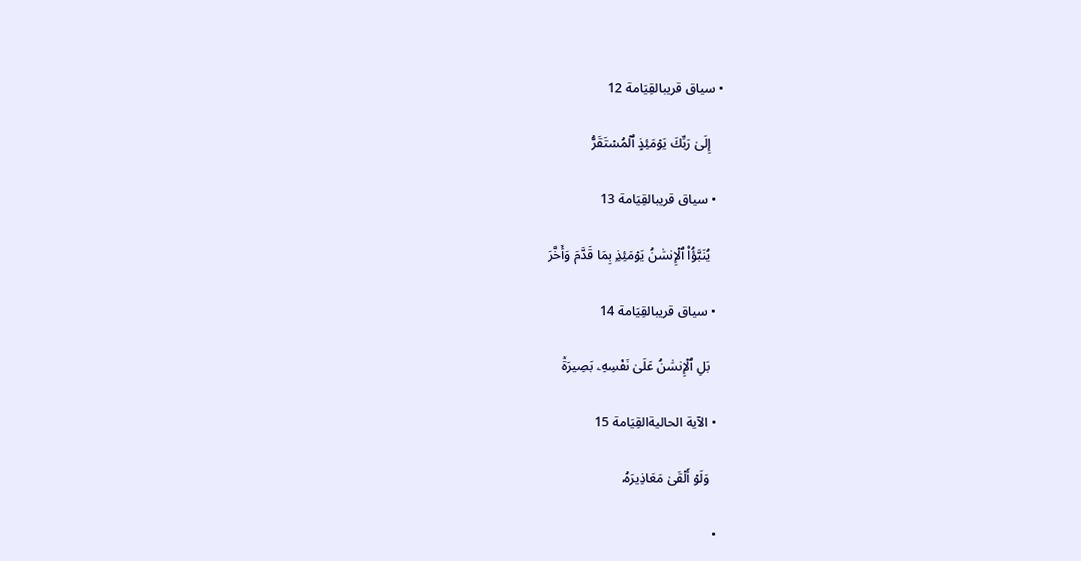• سياق قريبالقِيَامة 12

    إِلَىٰ رَبِّكَ يَوۡمَئِذٍ ٱلۡمُسۡتَقَرُّ

  • سياق قريبالقِيَامة 13

    يُنَبَّؤُاْ ٱلۡإِنسَٰنُ يَوۡمَئِذِۭ بِمَا قَدَّمَ وَأَخَّرَ

  • سياق قريبالقِيَامة 14

    بَلِ ٱلۡإِنسَٰنُ عَلَىٰ نَفۡسِهِۦ بَصِيرَةٞ

  • الآية الحاليةالقِيَامة 15

    وَلَوۡ أَلۡقَىٰ مَعَاذِيرَهُۥ

  •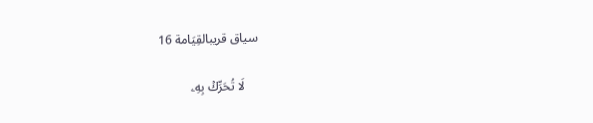سياق قريبالقِيَامة 16

    لَا تُحَرِّكۡ بِهِۦ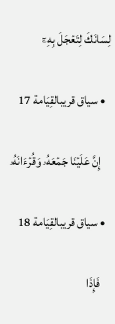لِسَانَكَ لِتَعۡجَلَ بِهِۦٓ

  • سياق قريبالقِيَامة 17

    إِنَّ عَلَيۡنَا جَمۡعَهُۥ وَقُرۡءَانَهُۥ

  • سياق قريبالقِيَامة 18

    فَإِذَا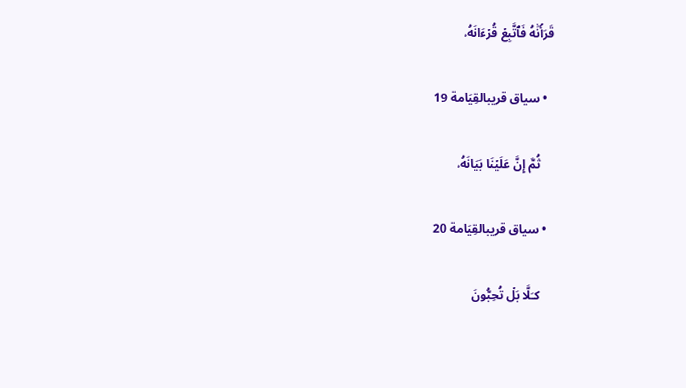قَرَأۡنَٰهُ فَٱتَّبِعۡ قُرۡءَانَهُۥ

  • سياق قريبالقِيَامة 19

    ثُمَّ إِنَّ عَلَيۡنَا بَيَانَهُۥ

  • سياق قريبالقِيَامة 20

    كـَلَّا بَلۡ تُحِبُّونَ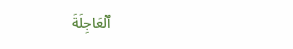ٱلۡعَاجِلَةَ